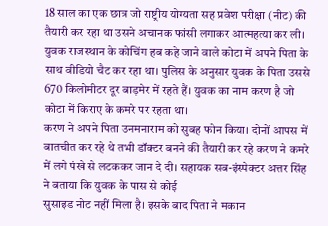18 साल का एक छात्र जो राष्ट्रीय योग्यता सह प्रवेश परीक्षा (नीट) की तैयारी कर रहा था उसने अचानक फांसी लगाकर आत्महत्या कर ली। युवक राजस्थान के कोचिंग हब कहे जाने वाले कोटा में अपने पिता के साथ वीडियो चैट कर रहा था। पुलिस के अनुसार युवक के पिता उससे 670 किलोमीटर दूर बाड़मेर में रहते हैं। युवक का नाम करण है जो कोटा में किराए के कमरे पर रहता था।
करण ने अपने पिता उनमनाराम को सुबह फोन किया। दोनों आपस में बातचीत कर रहे थे तभी डॉक्टर बनने की तैयारी कर रहे करण ने कमरे में लगे पंखे से लटककर जान दे दी। सहायक सब-इंस्पेक्टर अत्तर सिंह ने बताया कि युवक के पास से कोई
सुसाइड नोट नहीं मिला है। इसके बाद पिता ने मकान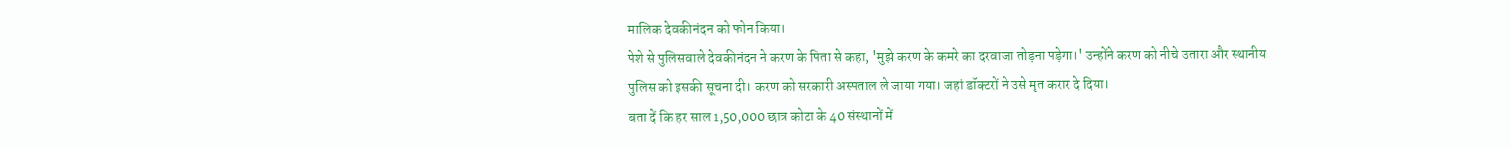मालिक देवकीनंदन को फोन किया।
पेशे से पुलिसवाले देवकीनंदन ने करण के पिता से कहा, 'मुझे करण के कमरे का दरवाजा तोड़ना पड़ेगा।' उन्होंने करण को नीचे उतारा और स्थानीय पुलिस को इसकी सूचना दी। करण को सरकारी अस्पताल ले जाया गया। जहां डॉक्टरों ने उसे मृत करार दे दिया।
बता दें कि हर साल 1,50,000 छात्र कोटा के 40 संस्थानों में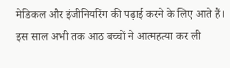मेडिकल और इंजीनियरिंग की पढ़ाई करने के लिए आते हैं। इस साल अभी तक आठ बच्चों ने आत्महत्या कर ली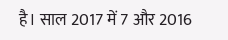है। साल 2017 में 7 और 2016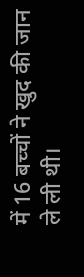में 16 बच्चों ने खुद की जान ले ली थी।